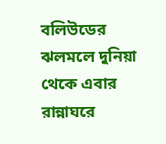বলিউডের ঝলমলে দুনিয়া থেকে এবার রান্নাঘরে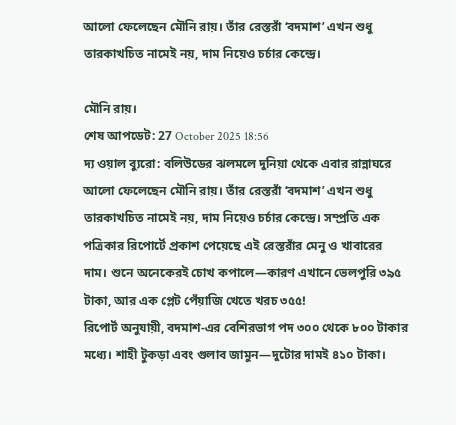আলো ফেলেছেন মৌনি রায়। তাঁর রেস্তরাঁ ‘বদমাশ’ এখন শুধু তারকাখচিত নামেই নয়, দাম নিয়েও চর্চার কেন্দ্রে।

মৌনি রায়।
শেষ আপডেট: 27 October 2025 18:56
দ্য ওয়াল ব্যুরো: বলিউডের ঝলমলে দুনিয়া থেকে এবার রান্নাঘরে আলো ফেলেছেন মৌনি রায়। তাঁর রেস্তরাঁ ‘বদমাশ’ এখন শুধু তারকাখচিত নামেই নয়, দাম নিয়েও চর্চার কেন্দ্রে। সম্প্রতি এক পত্রিকার রিপোর্টে প্রকাশ পেয়েছে এই রেস্তরাঁর মেনু ও খাবারের দাম। শুনে অনেকেরই চোখ কপালে—কারণ এখানে ভেলপুরি ৩৯৫ টাকা, আর এক প্লেট পেঁয়াজি খেতে খরচ ৩৫৫!
রিপোর্ট অনুযায়ী, বদমাশ-এর বেশিরভাগ পদ ৩০০ থেকে ৮০০ টাকার মধ্যে। শাহী টুকড়া এবং গুলাব জামুন—দুটোর দামই ৪১০ টাকা।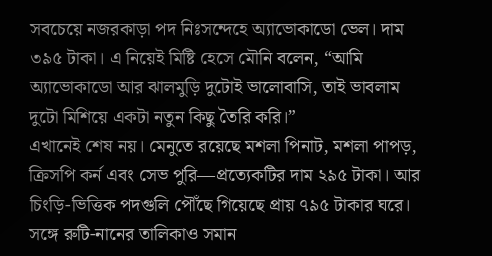সবচেয়ে নজরকাড়া পদ নিঃসন্দেহে অ্যাভোকাডো ভেল। দাম ৩৯৫ টাকা। এ নিয়েই মিষ্টি হেসে মৌনি বলেন, “আমি অ্যাভোকাডো আর ঝালমুড়ি দুটোই ভালোবাসি, তাই ভাবলাম দুটো মিশিয়ে একটা নতুন কিছু তৈরি করি।”
এখানেই শেষ নয়। মেনুতে রয়েছে মশলা পিনাট, মশলা পাপড়, ক্রিসপি কর্ন এবং সেভ পুরি—প্রত্যেকটির দাম ২৯৫ টাকা। আর চিংড়ি-ভিত্তিক পদগুলি পৌঁছে গিয়েছে প্রায় ৭৯৫ টাকার ঘরে। সঙ্গে রুটি-নানের তালিকাও সমান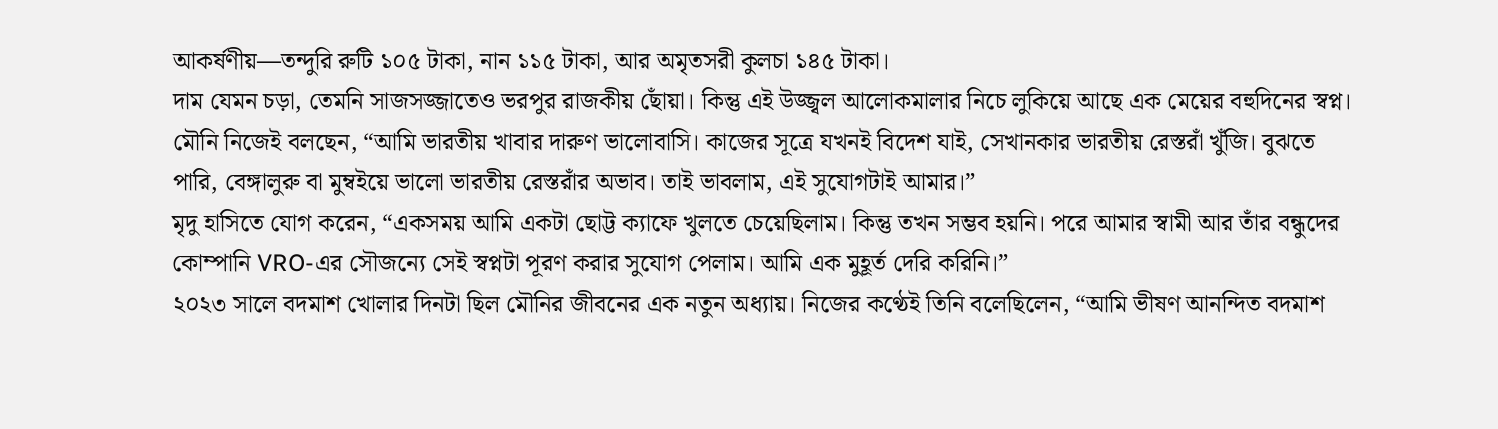আকর্ষণীয়—তন্দুরি রুটি ১০৫ টাকা, নান ১১৫ টাকা, আর অমৃতসরী কুলচা ১৪৫ টাকা।
দাম যেমন চড়া, তেমনি সাজসজ্জাতেও ভরপুর রাজকীয় ছোঁয়া। কিন্তু এই উজ্জ্বল আলোকমালার নিচে লুকিয়ে আছে এক মেয়ের বহুদিনের স্বপ্ন। মৌনি নিজেই বলছেন, “আমি ভারতীয় খাবার দারুণ ভালোবাসি। কাজের সূত্রে যখনই বিদেশ যাই, সেখানকার ভারতীয় রেস্তরাঁ খুঁজি। বুঝতে পারি, বেঙ্গালুরু বা মুম্বইয়ে ভালো ভারতীয় রেস্তরাঁর অভাব। তাই ভাবলাম, এই সুযোগটাই আমার।”
মৃদু হাসিতে যোগ করেন, “একসময় আমি একটা ছোট্ট ক্যাফে খুলতে চেয়েছিলাম। কিন্তু তখন সম্ভব হয়নি। পরে আমার স্বামী আর তাঁর বন্ধুদের কোম্পানি VRO-এর সৌজন্যে সেই স্বপ্নটা পূরণ করার সুযোগ পেলাম। আমি এক মুহূর্ত দেরি করিনি।”
২০২৩ সালে বদমাশ খোলার দিনটা ছিল মৌনির জীবনের এক নতুন অধ্যায়। নিজের কণ্ঠেই তিনি বলেছিলেন, “আমি ভীষণ আনন্দিত বদমাশ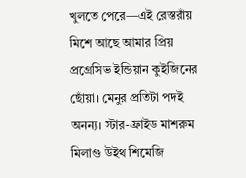খুলতে পেরে—এই রেস্তরাঁয় মিশে আছে আমার প্রিয় প্রগ্রেসিভ ইন্ডিয়ান কুইজিনের ছোঁয়া। মেনুর প্রতিটা পদই অনন্য। স্টার-ফ্রাইড মাশরুম মিলাগু উইথ শিমেজি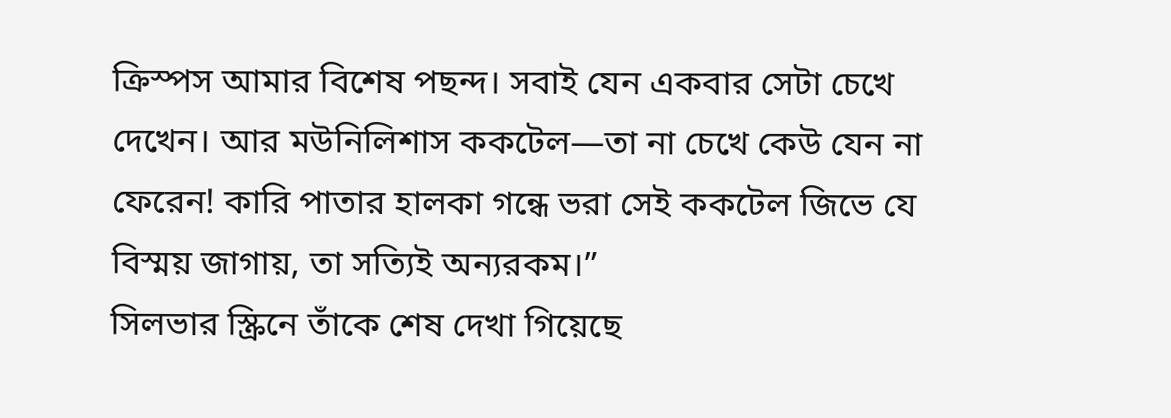ক্রিস্পস আমার বিশেষ পছন্দ। সবাই যেন একবার সেটা চেখে দেখেন। আর মউনিলিশাস ককটেল—তা না চেখে কেউ যেন না ফেরেন! কারি পাতার হালকা গন্ধে ভরা সেই ককটেল জিভে যে বিস্ময় জাগায়, তা সত্যিই অন্যরকম।”
সিলভার স্ক্রিনে তাঁকে শেষ দেখা গিয়েছে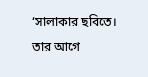‘সালাকার ছবিতে। তার আগে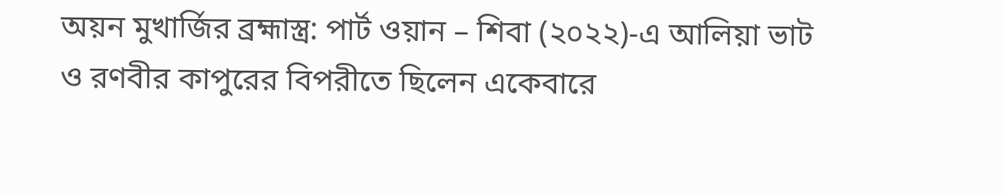অয়ন মুখার্জির ব্রহ্মাস্ত্র: পার্ট ওয়ান – শিবা (২০২২)-এ আলিয়া ভাট ও রণবীর কাপুরের বিপরীতে ছিলেন একেবারে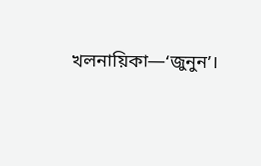খলনায়িকা—‘জুনুন’।